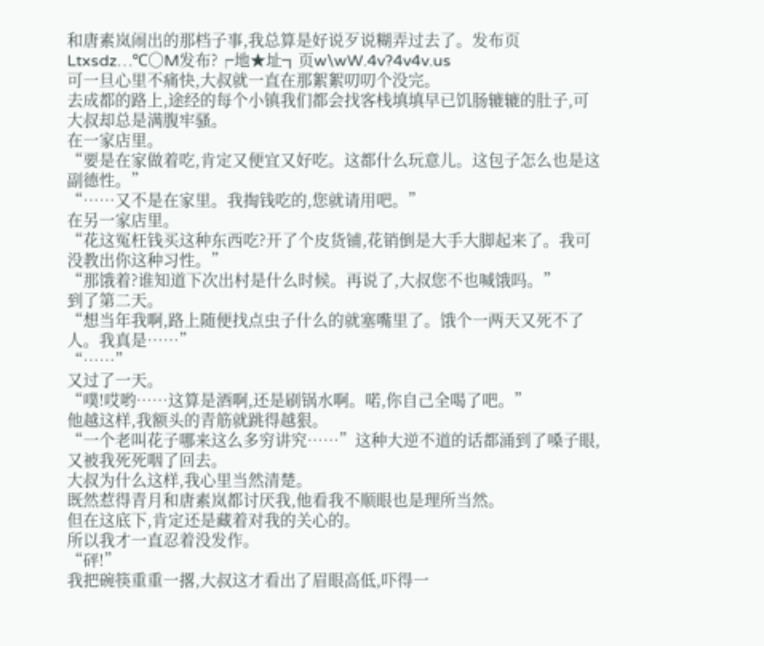和唐素岚闹出的那档子事,我总算是好说歹说糊弄过去了。发布页Ltxsdz…℃〇M发布?╒地★址╗页w\wW.4v?4v4v.us
可一旦心里不痛快,大叔就一直在那絮絮叨叨个没完。
去成都的路上,途经的每个小镇我们都会找客栈填填早已饥肠辘辘的肚子,可大叔却总是满腹牢骚。
在一家店里。
“要是在家做着吃,肯定又便宜又好吃。这都什么玩意儿。这包子怎么也是这副德性。”
“……又不是在家里。我掏钱吃的,您就请用吧。”
在另一家店里。
“花这冤枉钱买这种东西吃?开了个皮货铺,花销倒是大手大脚起来了。我可没教出你这种习性。”
“那饿着?谁知道下次出村是什么时候。再说了,大叔您不也喊饿吗。”
到了第二天。
“想当年我啊,路上随便找点虫子什么的就塞嘴里了。饿个一两天又死不了人。我真是……”
“……”
又过了一天。
“噗!哎哟……这算是酒啊,还是刷锅水啊。喏,你自己全喝了吧。”
他越这样,我额头的青筋就跳得越狠。
“一个老叫花子哪来这么多穷讲究……”这种大逆不道的话都涌到了嗓子眼,又被我死死咽了回去。
大叔为什么这样,我心里当然清楚。
既然惹得青月和唐素岚都讨厌我,他看我不顺眼也是理所当然。
但在这底下,肯定还是藏着对我的关心的。
所以我才一直忍着没发作。
“砰!”
我把碗筷重重一撂,大叔这才看出了眉眼高低,吓得一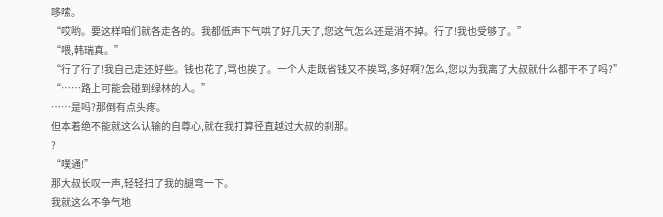哆嗦。
“哎哟。要这样咱们就各走各的。我都低声下气哄了好几天了,您这气怎么还是消不掉。行了!我也受够了。”
“喂,韩瑞真。”
“行了行了!我自己走还好些。钱也花了,骂也挨了。一个人走既省钱又不挨骂,多好啊?怎么,您以为我离了大叔就什么都干不了吗?”
“……路上可能会碰到绿林的人。”
……是吗?那倒有点头疼。
但本着绝不能就这么认输的自尊心,就在我打算径直越过大叔的刹那。
?
“噗通!”
那大叔长叹一声,轻轻扫了我的腿弯一下。
我就这么不争气地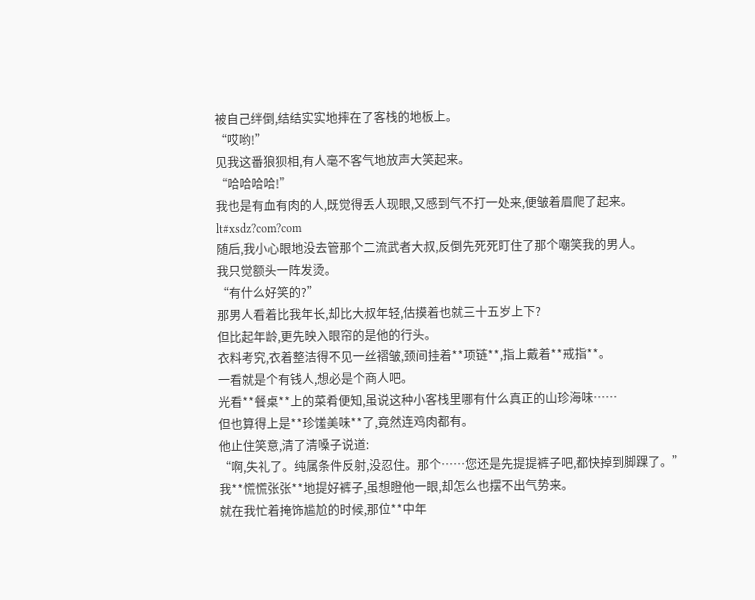被自己绊倒,结结实实地摔在了客栈的地板上。
“哎哟!”
见我这番狼狈相,有人毫不客气地放声大笑起来。
“哈哈哈哈!”
我也是有血有肉的人,既觉得丢人现眼,又感到气不打一处来,便皱着眉爬了起来。lt#xsdz?com?com
随后,我小心眼地没去管那个二流武者大叔,反倒先死死盯住了那个嘲笑我的男人。
我只觉额头一阵发烫。
“有什么好笑的?”
那男人看着比我年长,却比大叔年轻,估摸着也就三十五岁上下?
但比起年龄,更先映入眼帘的是他的行头。
衣料考究,衣着整洁得不见一丝褶皱,颈间挂着**项链**,指上戴着**戒指**。
一看就是个有钱人,想必是个商人吧。
光看**餐桌**上的菜肴便知,虽说这种小客栈里哪有什么真正的山珍海味……
但也算得上是**珍馐美味**了,竟然连鸡肉都有。
他止住笑意,清了清嗓子说道:
“啊,失礼了。纯属条件反射,没忍住。那个……您还是先提提裤子吧,都快掉到脚踝了。”
我**慌慌张张**地提好裤子,虽想瞪他一眼,却怎么也摆不出气势来。
就在我忙着掩饰尴尬的时候,那位**中年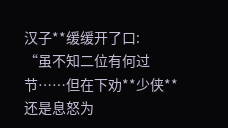汉子**缓缓开了口:
“虽不知二位有何过节……但在下劝**少侠**还是息怒为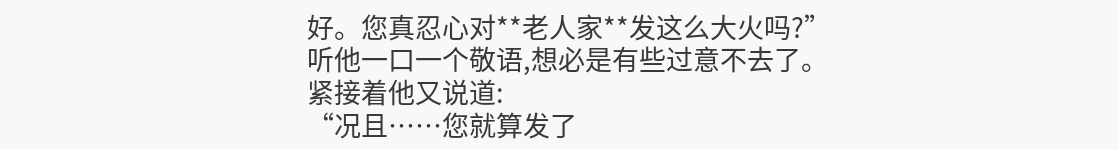好。您真忍心对**老人家**发这么大火吗?”
听他一口一个敬语,想必是有些过意不去了。
紧接着他又说道:
“况且……您就算发了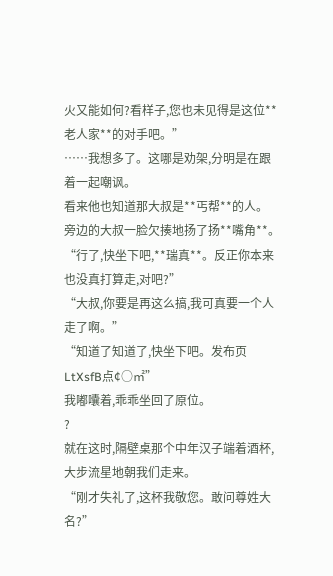火又能如何?看样子,您也未见得是这位**老人家**的对手吧。”
……我想多了。这哪是劝架,分明是在跟着一起嘲讽。
看来他也知道那大叔是**丐帮**的人。
旁边的大叔一脸欠揍地扬了扬**嘴角**。
“行了,快坐下吧,**瑞真**。反正你本来也没真打算走,对吧?”
“大叔,你要是再这么搞,我可真要一个人走了啊。”
“知道了知道了,快坐下吧。发布页LtXsfB点¢○㎡”
我嘟囔着,乖乖坐回了原位。
?
就在这时,隔壁桌那个中年汉子端着酒杯,大步流星地朝我们走来。
“刚才失礼了,这杯我敬您。敢问尊姓大名?”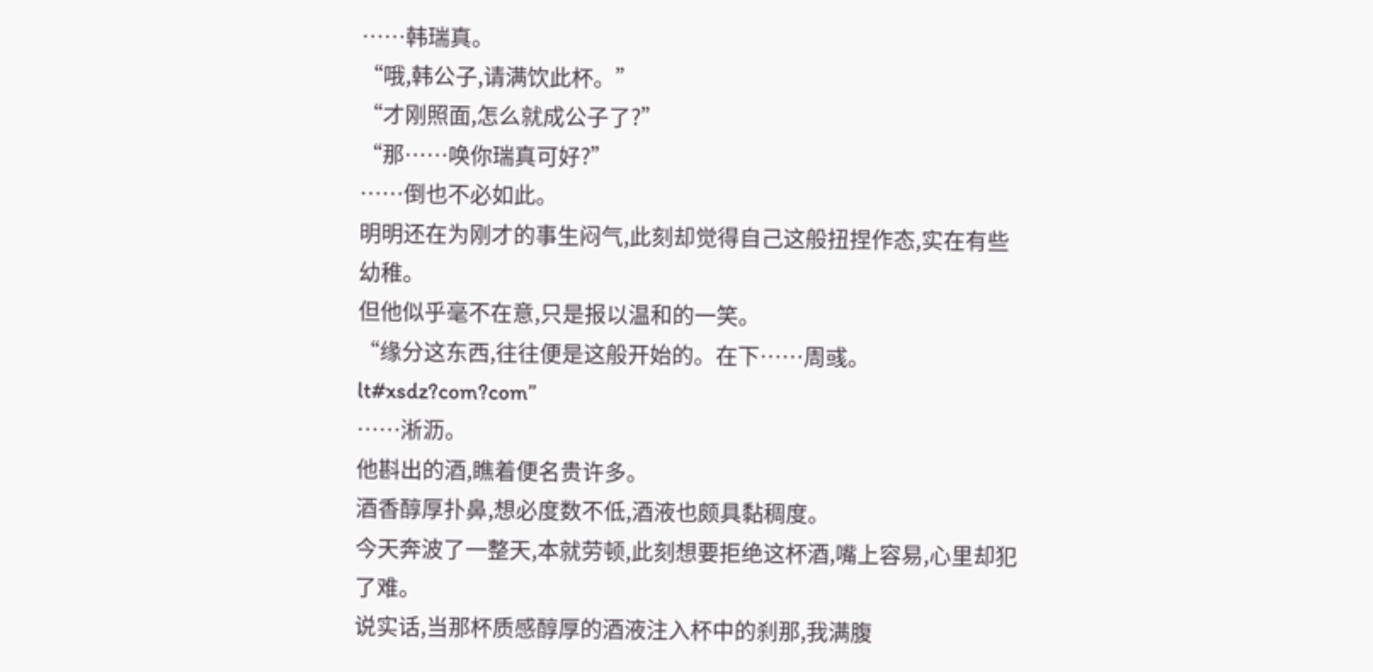……韩瑞真。
“哦,韩公子,请满饮此杯。”
“才刚照面,怎么就成公子了?”
“那……唤你瑞真可好?”
……倒也不必如此。
明明还在为刚才的事生闷气,此刻却觉得自己这般扭捏作态,实在有些幼稚。
但他似乎毫不在意,只是报以温和的一笑。
“缘分这东西,往往便是这般开始的。在下……周彧。lt#xsdz?com?com”
……淅沥。
他斟出的酒,瞧着便名贵许多。
酒香醇厚扑鼻,想必度数不低,酒液也颇具黏稠度。
今天奔波了一整天,本就劳顿,此刻想要拒绝这杯酒,嘴上容易,心里却犯了难。
说实话,当那杯质感醇厚的酒液注入杯中的刹那,我满腹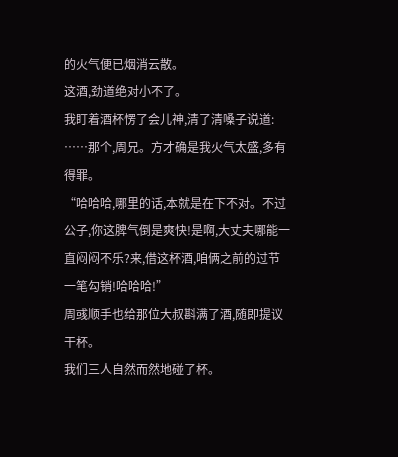的火气便已烟消云散。
这酒,劲道绝对小不了。
我盯着酒杯愣了会儿神,清了清嗓子说道:
……那个,周兄。方才确是我火气太盛,多有得罪。
“哈哈哈,哪里的话,本就是在下不对。不过公子,你这脾气倒是爽快!是啊,大丈夫哪能一直闷闷不乐?来,借这杯酒,咱俩之前的过节一笔勾销!哈哈哈!”
周彧顺手也给那位大叔斟满了酒,随即提议干杯。
我们三人自然而然地碰了杯。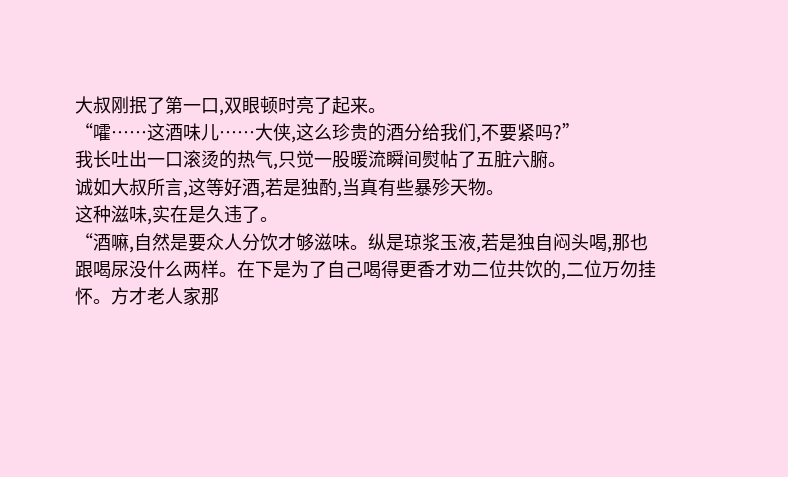大叔刚抿了第一口,双眼顿时亮了起来。
“嚯……这酒味儿……大侠,这么珍贵的酒分给我们,不要紧吗?”
我长吐出一口滚烫的热气,只觉一股暖流瞬间熨帖了五脏六腑。
诚如大叔所言,这等好酒,若是独酌,当真有些暴殄天物。
这种滋味,实在是久违了。
“酒嘛,自然是要众人分饮才够滋味。纵是琼浆玉液,若是独自闷头喝,那也跟喝尿没什么两样。在下是为了自己喝得更香才劝二位共饮的,二位万勿挂怀。方才老人家那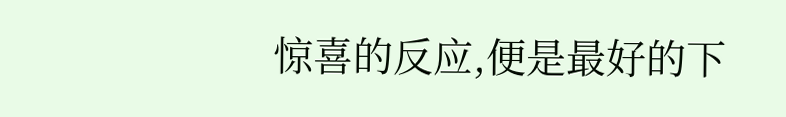惊喜的反应,便是最好的下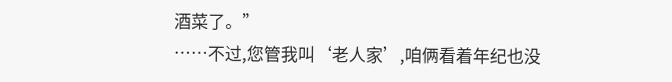酒菜了。”
……不过,您管我叫‘老人家’,咱俩看着年纪也没